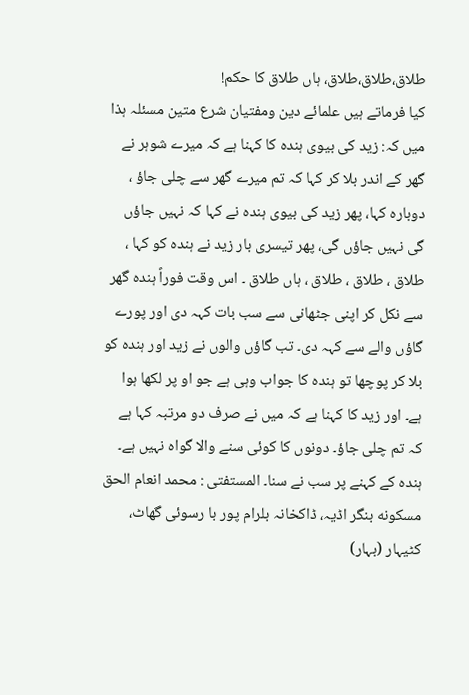طلاق،طلاق،طلاق، ہاں طلاق کا حکم!
کیا فرماتے ہیں علمائے دین ومفتیان شرع متین مسئلہ ہذا میں کہ: زید کی بیوی ہندہ کا کہنا ہے کہ میرے شوہر نے گھر کے اندر بلا کر کہا کہ تم میرے گھر سے چلی جاؤ ، دوبارہ کہا، پھر زید کی بیوی ہندہ نے کہا کہ نہیں جاؤں گی نہیں جاؤں گی، پھر تیسری بار زید نے ہندہ کو کہا ، طلاق ، طلاق ، طلاق ، ہاں طلاق ۔ اس وقت فوراً ہندہ گھر سے نکل کر اپنی جٹھانی سے سب بات کہہ دی اور پورے گاؤں والے سے کہہ دی۔ تب گاؤں والوں نے زید اور ہندہ کو بلا کر پوچھا تو ہندہ کا جواب وہی ہے جو او پر لکھا ہوا ہے۔ اور زید کا کہنا ہے کہ میں نے صرف دو مرتبہ کہا ہے کہ تم چلی جاؤ۔ دونوں کا کوئی سنے والا گواہ نہیں ہے۔ ہندہ کے کہنے پر سب نے سنا۔ المستفتى : محمد انعام الحق مسکونه بنگر اڈیہ، ڈاکخانہ بلرام پور با رسوئی گھاٹ، کٹیہار (بہار)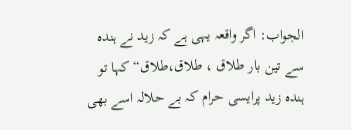الجواب: اگر واقعہ یہی ہے کہ زید نے ہندہ سے تین بار طلاق ، طلاق،طلاق“ کہا تو ہندہ زید پرایسی حرام کہ بے حلالہ اسے بھی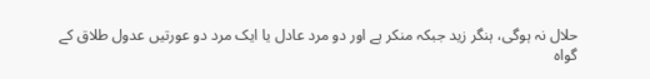حلال نہ ہوگی، ہنگر زید جبکہ منکر ہے اور دو مرد عادل یا ایک مرد دو عورتیں عدول طلاق کے گواہ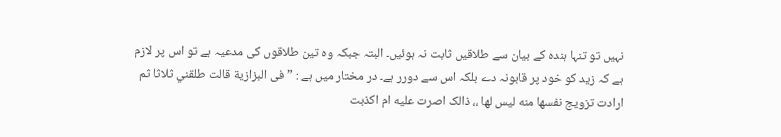نہیں تو تنہا ہندہ کے بیان سے طلاقیں ثابت نہ ہوئیں۔ البتہ جبکہ وہ تین طلاقوں کی مدعیہ ہے تو اس پر لازم ہے کہ زید کو خود پر قابونہ دے بلکہ اس سے دورر ہے۔ در مختار میں ہے : ” فى البزازية قالت طلقني ثلاثا ثم ارادت تزويج نفسها منه ليس لها ،، ذالک اصرت عليه ام اكذبت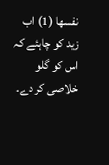نفسها (1) اب زید کو چاہئے کہ اس کو گلو خلاصی کر دے۔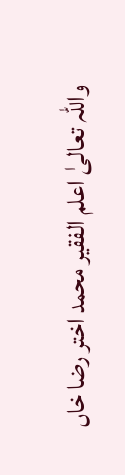واللہ تعالیٰ اعلم الفقیر محمد اختر رضا خاں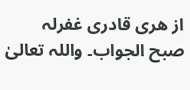از هری قادری غفرلہ صبح الجواب۔ واللہ تعالیٰ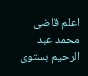اعلم قاضی محمد عبد الرحیم بستوی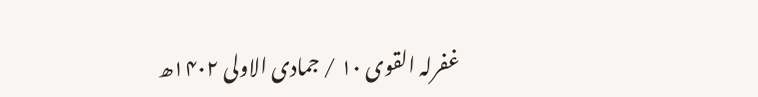غفرلہ القوی ۱۰ / جمادی الاولی ۱۴۰۲ھ